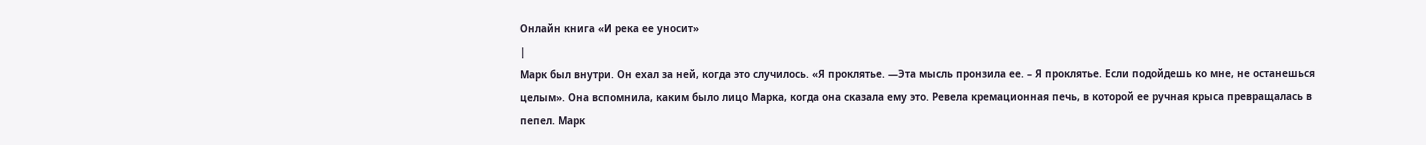Онлайн книга «И река ее уносит»
|
Марк был внутри. Он ехал за ней, когда это случилось. «Я проклятье. —Эта мысль пронзила ее. – Я проклятье. Если подойдешь ко мне, не останешься целым». Она вспомнила, каким было лицо Марка, когда она сказала ему это. Ревела кремационная печь, в которой ее ручная крыса превращалась в пепел. Марк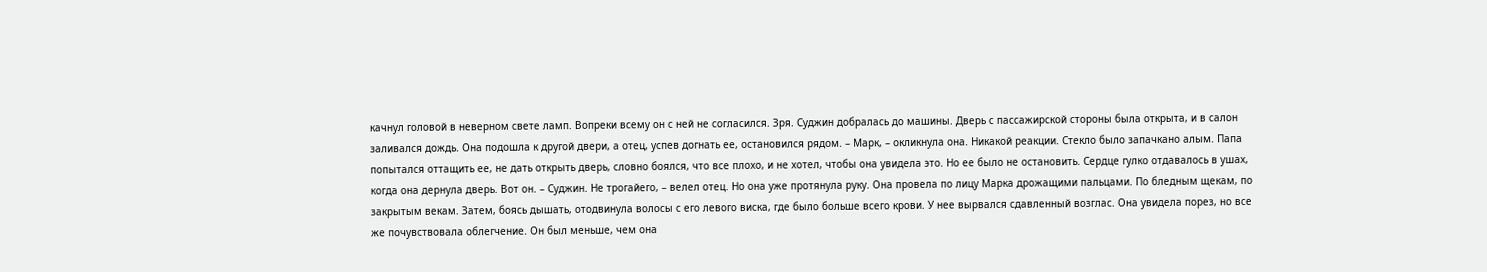качнул головой в неверном свете ламп. Вопреки всему он с ней не согласился. Зря. Суджин добралась до машины. Дверь с пассажирской стороны была открыта, и в салон заливался дождь. Она подошла к другой двери, а отец, успев догнать ее, остановился рядом. – Марк, – окликнула она. Никакой реакции. Стекло было запачкано алым. Папа попытался оттащить ее, не дать открыть дверь, словно боялся, что все плохо, и не хотел, чтобы она увидела это. Но ее было не остановить. Сердце гулко отдавалось в ушах, когда она дернула дверь. Вот он. – Суджин. Не трогайего, – велел отец. Но она уже протянула руку. Она провела по лицу Марка дрожащими пальцами. По бледным щекам, по закрытым векам. Затем, боясь дышать, отодвинула волосы с его левого виска, где было больше всего крови. У нее вырвался сдавленный возглас. Она увидела порез, но все же почувствовала облегчение. Он был меньше, чем она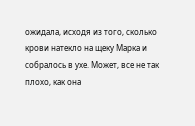ожидала, исходя из того, сколько крови натекло на щеку Марка и собралось в ухе. Может, все не так плохо, как она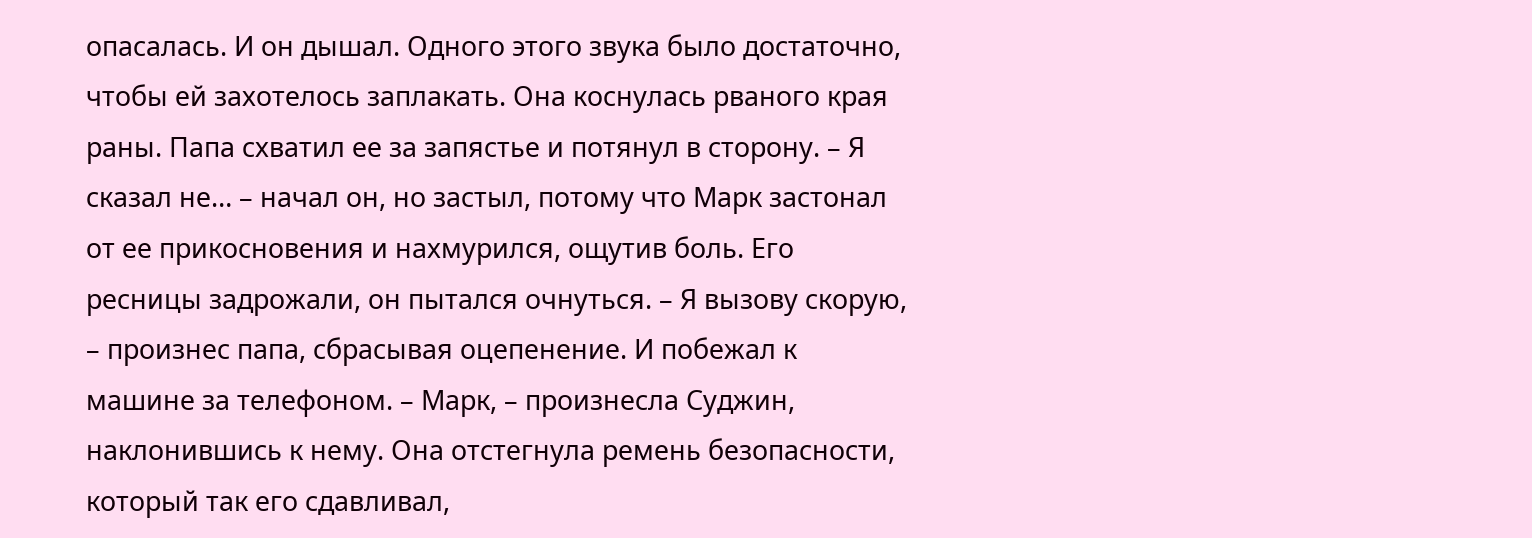опасалась. И он дышал. Одного этого звука было достаточно, чтобы ей захотелось заплакать. Она коснулась рваного края раны. Папа схватил ее за запястье и потянул в сторону. – Я сказал не… – начал он, но застыл, потому что Марк застонал от ее прикосновения и нахмурился, ощутив боль. Его ресницы задрожали, он пытался очнуться. – Я вызову скорую, – произнес папа, сбрасывая оцепенение. И побежал к машине за телефоном. – Марк, – произнесла Суджин, наклонившись к нему. Она отстегнула ремень безопасности, который так его сдавливал,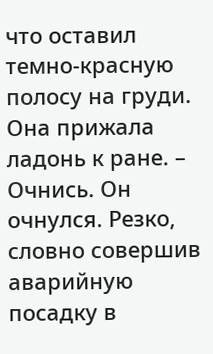что оставил темно-красную полосу на груди. Она прижала ладонь к ране. – Очнись. Он очнулся. Резко, словно совершив аварийную посадку в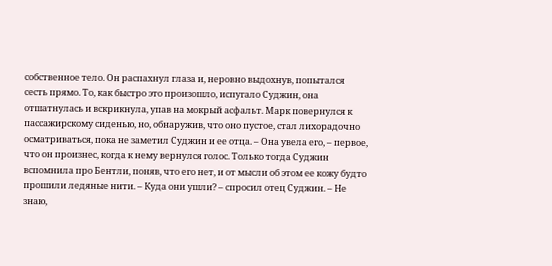собственное тело. Он распахнул глаза и, неровно выдохнув, попытался сесть прямо. То, как быстро это произошло, испугало Суджин, она отшатнулась и вскрикнула, упав на мокрый асфальт. Марк повернулся к пассажирскому сиденью, но, обнаружив, что оно пустое, стал лихорадочно осматриваться, пока не заметил Суджин и ее отца. – Она увела его, – первое, что он произнес, когда к нему вернулся голос. Только тогда Суджин вспомнила про Бентли, поняв, что его нет, и от мысли об этом ее кожу будто прошили ледяные нити. – Куда они ушли? – спросил отец Суджин. – Не знаю,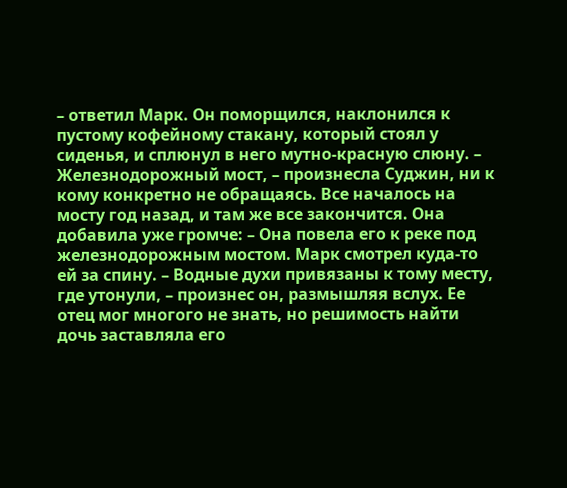– ответил Марк. Он поморщился, наклонился к пустому кофейному стакану, который стоял у сиденья, и сплюнул в него мутно-красную слюну. – Железнодорожный мост, – произнесла Суджин, ни к кому конкретно не обращаясь. Все началось на мосту год назад, и там же все закончится. Она добавила уже громче: – Она повела его к реке под железнодорожным мостом. Марк смотрел куда-то ей за спину. – Водные духи привязаны к тому месту, где утонули, – произнес он, размышляя вслух. Ее отец мог многого не знать, но решимость найти дочь заставляла его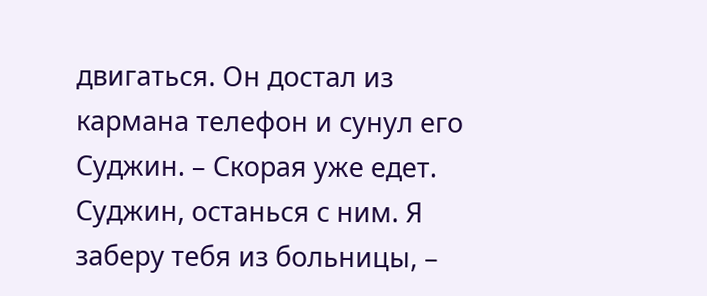двигаться. Он достал из кармана телефон и сунул его Суджин. – Скорая уже едет. Суджин, останься с ним. Я заберу тебя из больницы, –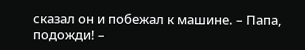сказал он и побежал к машине. – Папа, подожди! –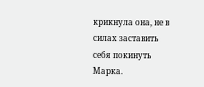крикнула она, не в силах заставить себя покинуть Марка.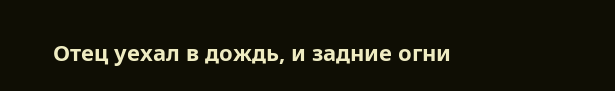Отец уехал в дождь, и задние огни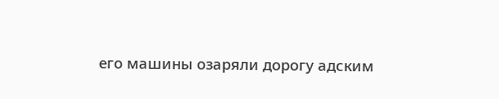его машины озаряли дорогу адским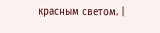красным светом. |